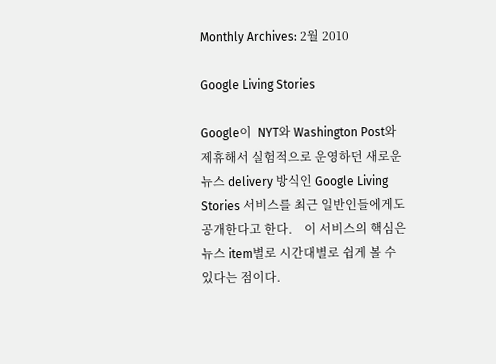Monthly Archives: 2월 2010

Google Living Stories

Google이  NYT와 Washington Post와 제휴해서 실험적으로 운영하던 새로운 뉴스 delivery 방식인 Google Living Stories 서비스를 최근 일반인들에게도 공개한다고 한다.    이 서비스의 핵심은 뉴스 item별로 시간대별로 쉽게 볼 수 있다는 점이다.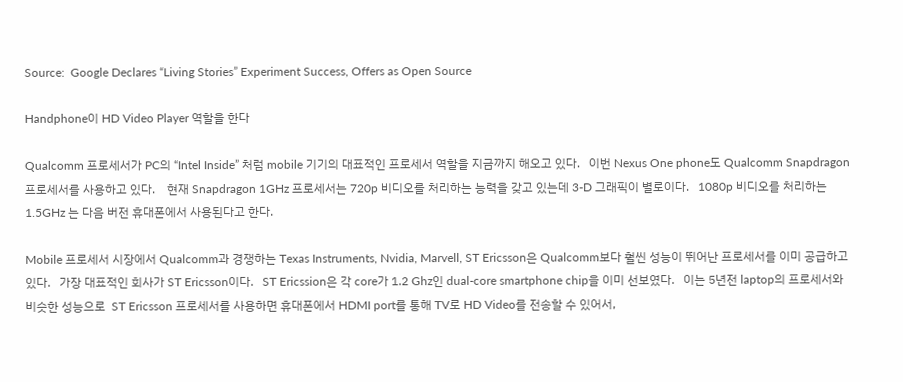Source:  Google Declares “Living Stories” Experiment Success, Offers as Open Source

Handphone이 HD Video Player 역할을 한다

Qualcomm 프로세서가 PC의 “Intel Inside” 처럼 mobile 기기의 대표적인 프로세서 역할을 지금까지 해오고 있다.   이번 Nexus One phone도 Qualcomm Snapdragon 프로세서를 사용하고 있다.    현재 Snapdragon 1GHz 프로세서는 720p 비디오를 처리하는 능력을 갖고 있는데 3-D 그래픽이 별로이다.   1080p 비디오를 처리하는 1.5GHz 는 다음 버전 휴대폰에서 사용된다고 한다.

Mobile 프로세서 시장에서 Qualcomm과 경쟁하는 Texas Instruments, Nvidia, Marvell, ST Ericsson은 Qualcomm보다 훨씬 성능이 뛰어난 프로세서를 이미 공급하고 있다.   가장 대표적인 회사가 ST Ericsson이다.   ST Ericssion은 각 core가 1.2 Ghz인 dual-core smartphone chip을 이미 선보였다.   이는 5년전 laptop의 프로세서와 비슷한 성능으로  ST Ericsson 프로세서를 사용하면 휴대폰에서 HDMI port를 통해 TV로 HD Video를 전송할 수 있어서,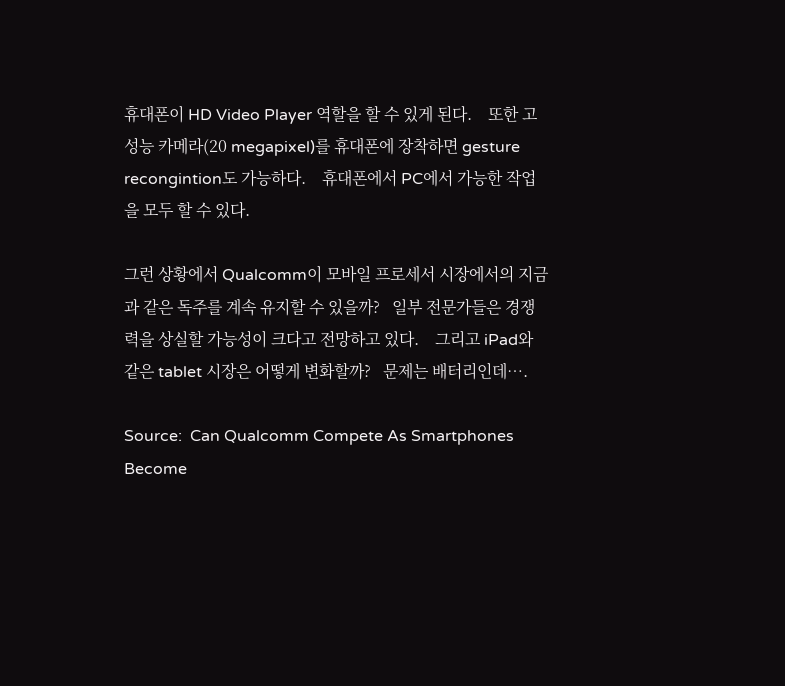휴대폰이 HD Video Player 역할을 할 수 있게 된다.    또한 고성능 카메라(20 megapixel)를 휴대폰에 장착하면 gesture recongintion도 가능하다.    휴대폰에서 PC에서 가능한 작업을 모두 할 수 있다.

그런 상황에서 Qualcomm이 모바일 프로세서 시장에서의 지금과 같은 독주를 계속 유지할 수 있을까?   일부 전문가들은 경쟁력을 상실할 가능성이 크다고 전망하고 있다.    그리고 iPad와 같은 tablet 시장은 어떻게 변화할까?   문제는 배터리인데….

Source:  Can Qualcomm Compete As Smartphones Become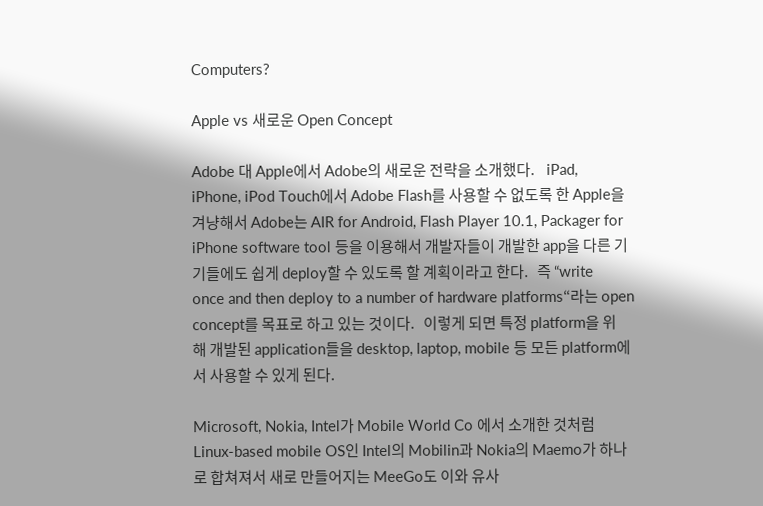Computers?

Apple vs 새로운 Open Concept

Adobe 대 Apple에서 Adobe의 새로운 전략을 소개했다.    iPad, iPhone, iPod Touch에서 Adobe Flash를 사용할 수 없도록 한 Apple을 겨냥해서 Adobe는 AIR for Android, Flash Player 10.1, Packager for iPhone software tool 등을 이용해서 개발자들이 개발한 app을 다른 기기들에도 쉽게 deploy할 수 있도록 할 계획이라고 한다.   즉 “write once and then deploy to a number of hardware platforms“라는 open concept를 목표로 하고 있는 것이다.   이렇게 되면 특정 platform을 위해 개발된 application들을 desktop, laptop, mobile 등 모든 platform에서 사용할 수 있게 된다.

Microsoft, Nokia, Intel가 Mobile World Co 에서 소개한 것처럼 Linux-based mobile OS인 Intel의 Mobilin과 Nokia의 Maemo가 하나로 합쳐져서 새로 만들어지는 MeeGo도 이와 유사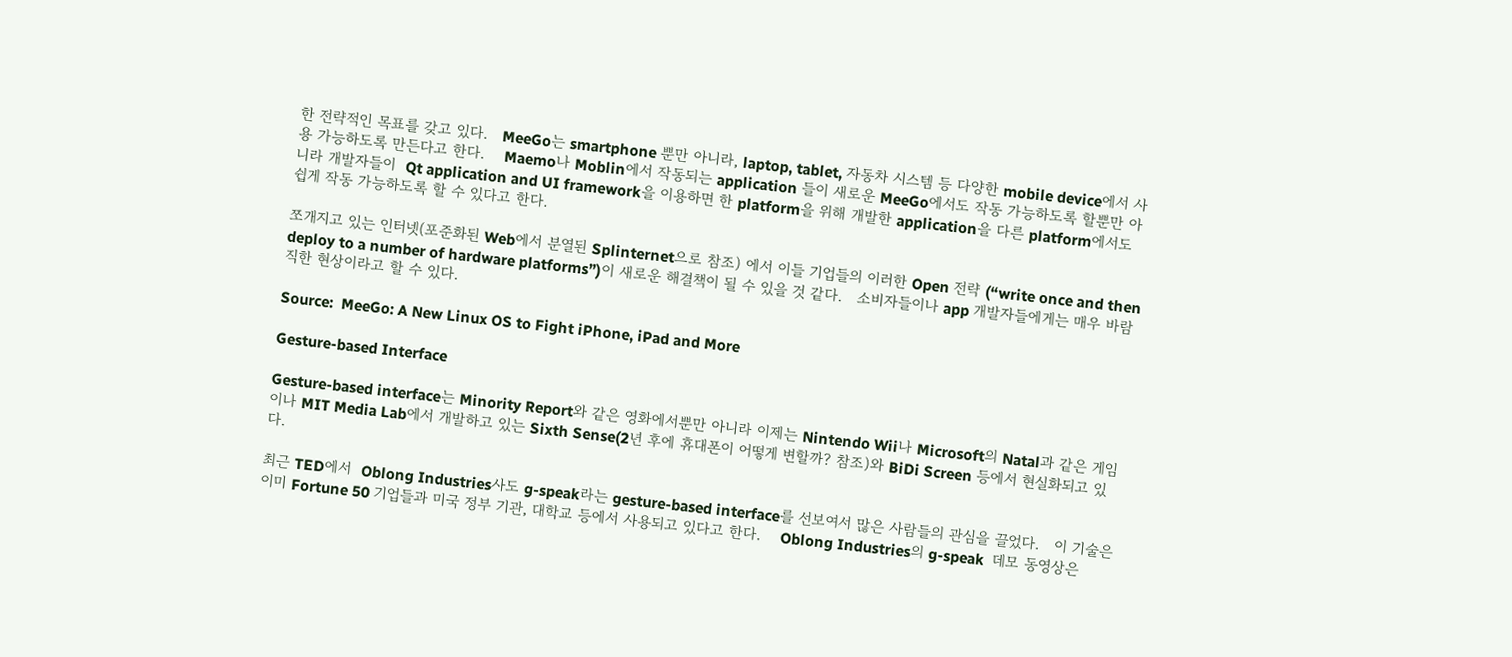한 전략적인 목표를 갖고 있다.   MeeGo는 smartphone 뿐만 아니라, laptop, tablet, 자동차 시스템 등 다양한 mobile device에서 사용 가능하도록 만든다고 한다.    Maemo나 Moblin에서 작동되는 application 들이 새로운 MeeGo에서도 작동 가능하도록 할뿐만 아니라 개발자들이  Qt application and UI framework을 이용하면 한 platform을 위해 개발한 application을 다른 platform에서도 쉽게 작동 가능하도록 할 수 있다고 한다.

쪼개지고 있는 인터넷(포준화된 Web에서 분열된 Splinternet으로 참조) 에서 이들 기업들의 이러한 Open 전략 (“write once and then deploy to a number of hardware platforms”)이 새로운 해결책이 될 수 있을 것 같다.   소비자들이나 app 개발자들에게는 매우 바람직한 현상이라고 할 수 있다.

Source:  MeeGo: A New Linux OS to Fight iPhone, iPad and More

Gesture-based Interface

Gesture-based interface는 Minority Report와 같은 영화에서뿐만 아니라 이제는 Nintendo Wii나 Microsoft의 Natal과 같은 게임이나 MIT Media Lab에서 개발하고 있는 Sixth Sense(2년 후에 휴대폰이 어떻게 변할까? 참조)와 BiDi Screen 등에서 현실화되고 있다.

최근 TED에서  Oblong Industries사도 g-speak라는 gesture-based interface를 선보여서 많은 사람들의 관심을 끌었다.   이 기술은 이미 Fortune 50 기업들과 미국 정부 기관, 대학교 등에서 사용되고 있다고 한다.    Oblong Industries의 g-speak  데모 동영상은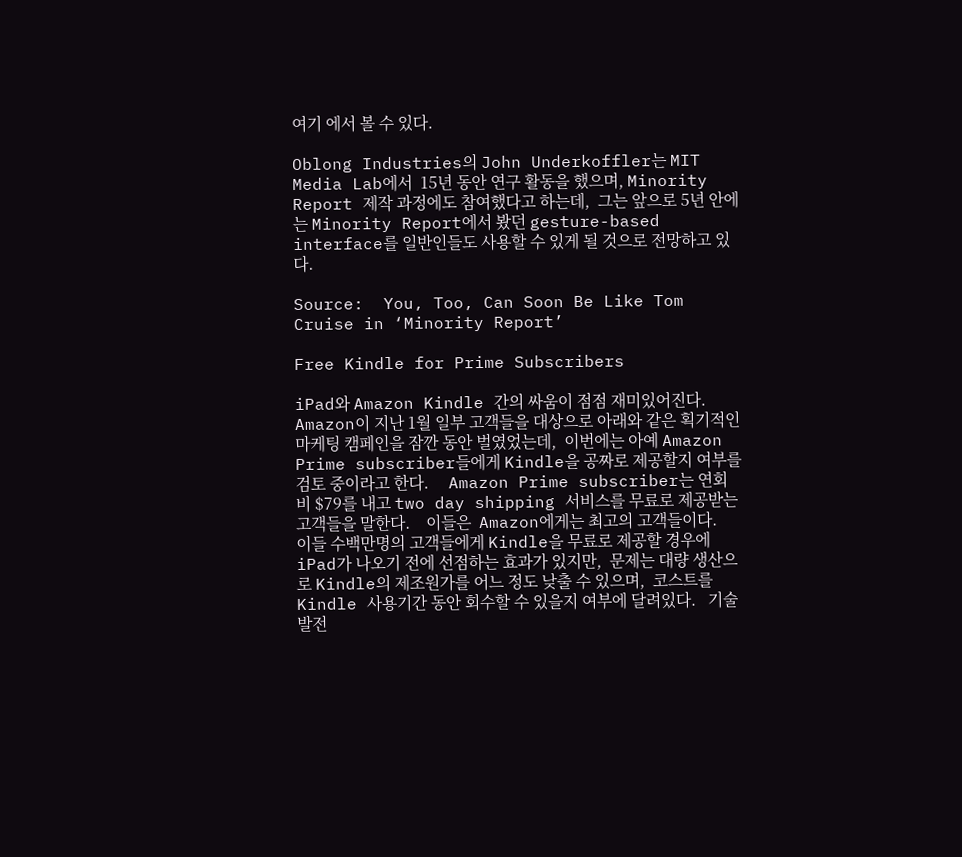여기 에서 볼 수 있다.

Oblong Industries의 John Underkoffler는 MIT Media Lab에서  15년 동안 연구 활동을 했으며, Minority Report 제작 과정에도 참여했다고 하는데,  그는 앞으로 5년 안에는 Minority Report에서 봤던 gesture-based interface를 일반인들도 사용할 수 있게 될 것으로 전망하고 있다.

Source:  You, Too, Can Soon Be Like Tom Cruise in ‘Minority Report’

Free Kindle for Prime Subscribers

iPad와 Amazon Kindle 간의 싸움이 점점 재미있어진다.    Amazon이 지난 1월 일부 고객들을 대상으로 아래와 같은 획기적인 마케팅 캠페인을 잠깐 동안 벌였었는데,  이번에는 아예 Amazon Prime subscriber들에게 Kindle을 공짜로 제공할지 여부를 검토 중이라고 한다.     Amazon Prime subscriber는 연회비 $79를 내고 two day shipping 서비스를 무료로 제공받는 고객들을 말한다.    이들은  Amazon에게는 최고의 고객들이다.   이들 수백만명의 고객들에게 Kindle을 무료로 제공할 경우에 iPad가 나오기 전에 선점하는 효과가 있지만,  문제는 대량 생산으로 Kindle의 제조원가를 어느 정도 낮출 수 있으며,  코스트를 Kindle 사용기간 동안 회수할 수 있을지 여부에 달려있다.   기술 발전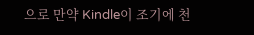으로 만약 Kindle이 조기에 천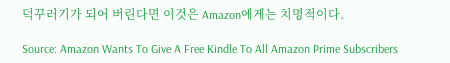덕꾸러기가 되어 버린다면 이것은 Amazon에게는 치명적이다.

Source: Amazon Wants To Give A Free Kindle To All Amazon Prime Subscribers